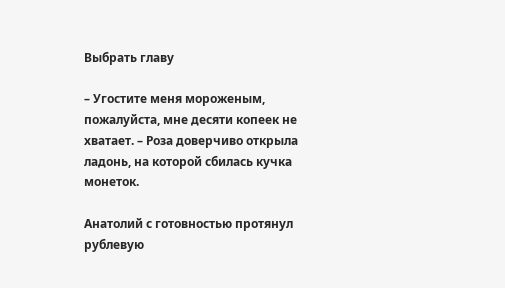Выбрать главу

– Угостите меня мороженым, пожалуйста, мне десяти копеек не хватает. – Роза доверчиво открыла ладонь, на которой сбилась кучка монеток.

Анатолий с готовностью протянул рублевую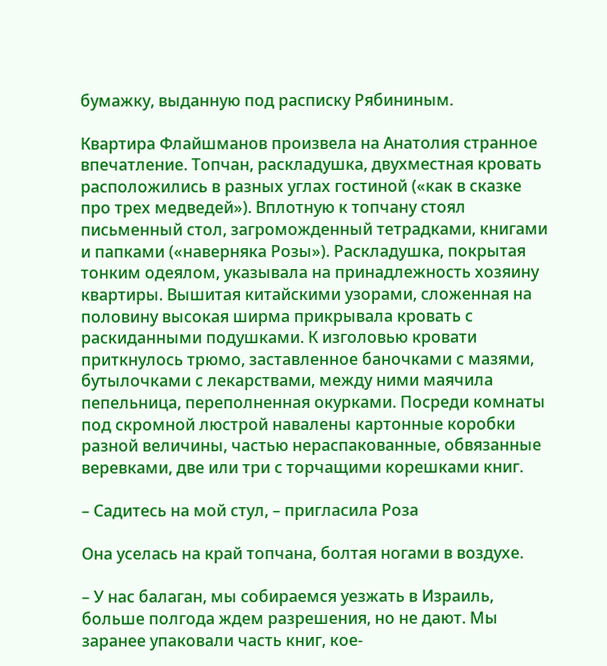бумажку, выданную под расписку Рябининым.

Квартира Флайшманов произвела на Анатолия странное впечатление. Топчан, раскладушка, двухместная кровать расположились в разных углах гостиной («как в сказке про трех медведей»). Вплотную к топчану стоял письменный стол, загроможденный тетрадками, книгами и папками («наверняка Розы»). Раскладушка, покрытая тонким одеялом, указывала на принадлежность хозяину квартиры. Вышитая китайскими узорами, сложенная на половину высокая ширма прикрывала кровать с раскиданными подушками. К изголовью кровати приткнулось трюмо, заставленное баночками с мазями, бутылочками с лекарствами, между ними маячила пепельница, переполненная окурками. Посреди комнаты под скромной люстрой навалены картонные коробки разной величины, частью нераспакованные, обвязанные веревками, две или три с торчащими корешками книг.

– Садитесь на мой стул, – пригласила Роза

Она уселась на край топчана, болтая ногами в воздухе.

– У нас балаган, мы собираемся уезжать в Израиль, больше полгода ждем разрешения, но не дают. Мы заранее упаковали часть книг, кое-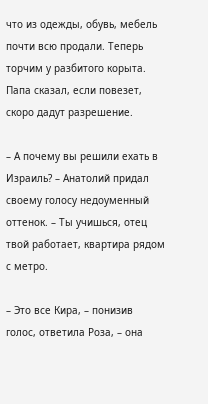что из одежды, обувь, мебель почти всю продали. Теперь торчим у разбитого корыта. Папа сказал, если повезет, скоро дадут разрешение.

– А почему вы решили ехать в Израиль? – Анатолий придал своему голосу недоуменный оттенок. – Ты учишься, отец твой работает, квартира рядом с метро.

– Это все Кира, – понизив голос, ответила Роза, – она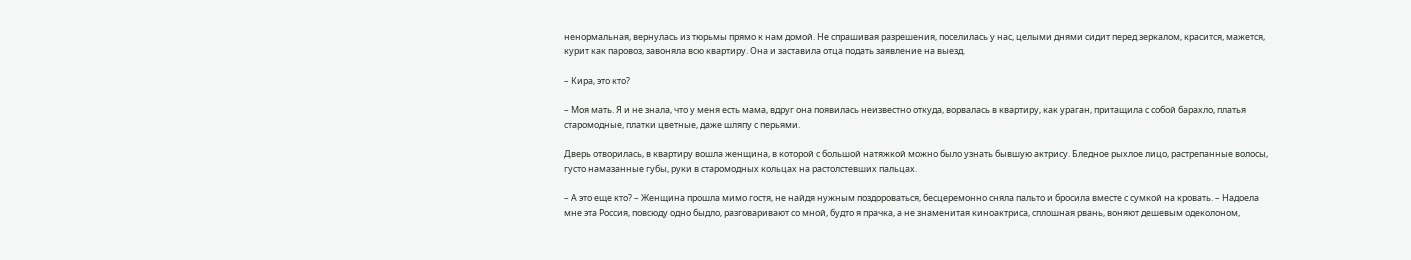ненормальная, вернулась из тюрьмы прямо к нам домой. Не спрашивая разрешения, поселилась у нас, целыми днями сидит перед зеркалом, красится, мажется, курит как паровоз, завоняла всю квартиру. Она и заставила отца подать заявление на выезд.

– Кира, это кто?

– Моя мать. Я и не знала, что у меня есть мама, вдруг она появилась неизвестно откуда, ворвалась в квартиру, как ураган, притащила с собой барахло, платья старомодные, платки цветные, даже шляпу с перьями.

Дверь отворилась, в квартиру вошла женщина, в которой с большой натяжкой можно было узнать бывшую актрису. Бледное рыхлое лицо, растрепанные волосы, густо намазанные губы, руки в старомодных кольцах на растолстевших пальцах.

– А это еще кто? – Женщина прошла мимо гостя, не найдя нужным поздороваться, бесцеремонно сняла пальто и бросила вместе с сумкой на кровать. – Надоела мне эта Россия, повсюду одно быдло, разговаривают со мной, будто я прачка, а не знаменитая киноактриса, сплошная рвань, воняют дешевым одеколоном,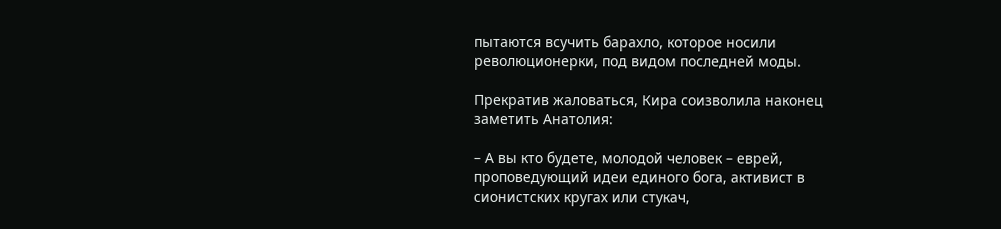пытаются всучить барахло, которое носили революционерки, под видом последней моды.

Прекратив жаловаться, Кира соизволила наконец заметить Анатолия:

– А вы кто будете, молодой человек – еврей, проповедующий идеи единого бога, активист в сионистских кругах или стукач,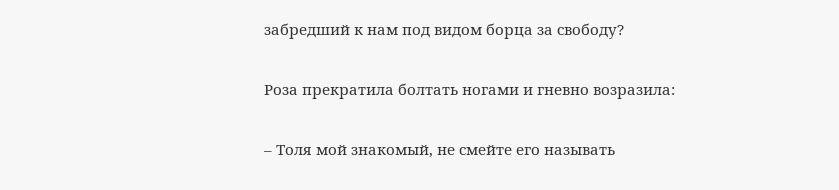забредший к нам под видом борца за свободу?

Роза прекратила болтать ногами и гневно возразила:

– Толя мой знакомый, не смейте его называть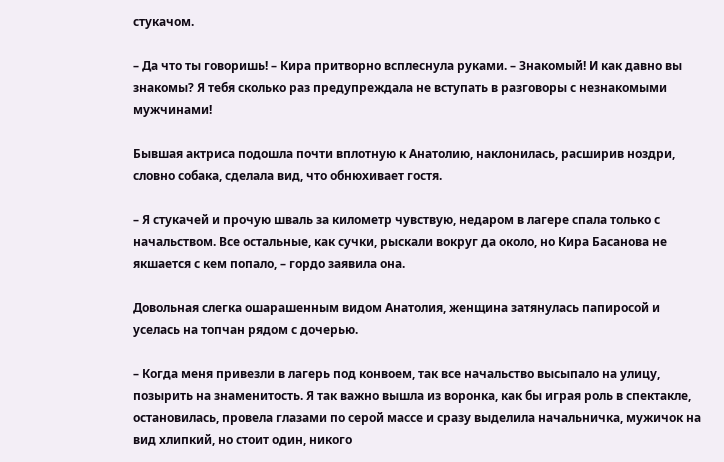стукачом.

– Да что ты говоришь! – Кира притворно всплеснула руками. – Знакомый! И как давно вы знакомы? Я тебя сколько раз предупреждала не вступать в разговоры с незнакомыми мужчинами!

Бывшая актриса подошла почти вплотную к Анатолию, наклонилась, расширив ноздри, словно собака, сделала вид, что обнюхивает гостя.

– Я стукачей и прочую шваль за километр чувствую, недаром в лагере спала только с начальством. Все остальные, как сучки, рыскали вокруг да около, но Кира Басанова не якшается с кем попало, – гордо заявила она.

Довольная слегка ошарашенным видом Анатолия, женщина затянулась папиросой и уселась на топчан рядом с дочерью.

– Когда меня привезли в лагерь под конвоем, так все начальство высыпало на улицу, позырить на знаменитость. Я так важно вышла из воронка, как бы играя роль в спектакле, остановилась, провела глазами по серой массе и сразу выделила начальничка, мужичок на вид хлипкий, но стоит один, никого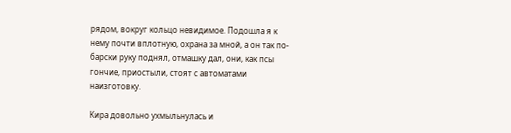рядом, вокруг кольцо невидимое. Подошла я к нему почти вплотную, охрана за мной, а он так по-барски руку поднял, отмашку дал, они, как псы гончие, приостыли, стоят с автоматами наизготовку.

Кира довольно ухмыльнулась и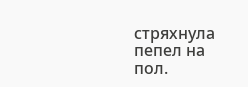стряхнула пепел на пол.